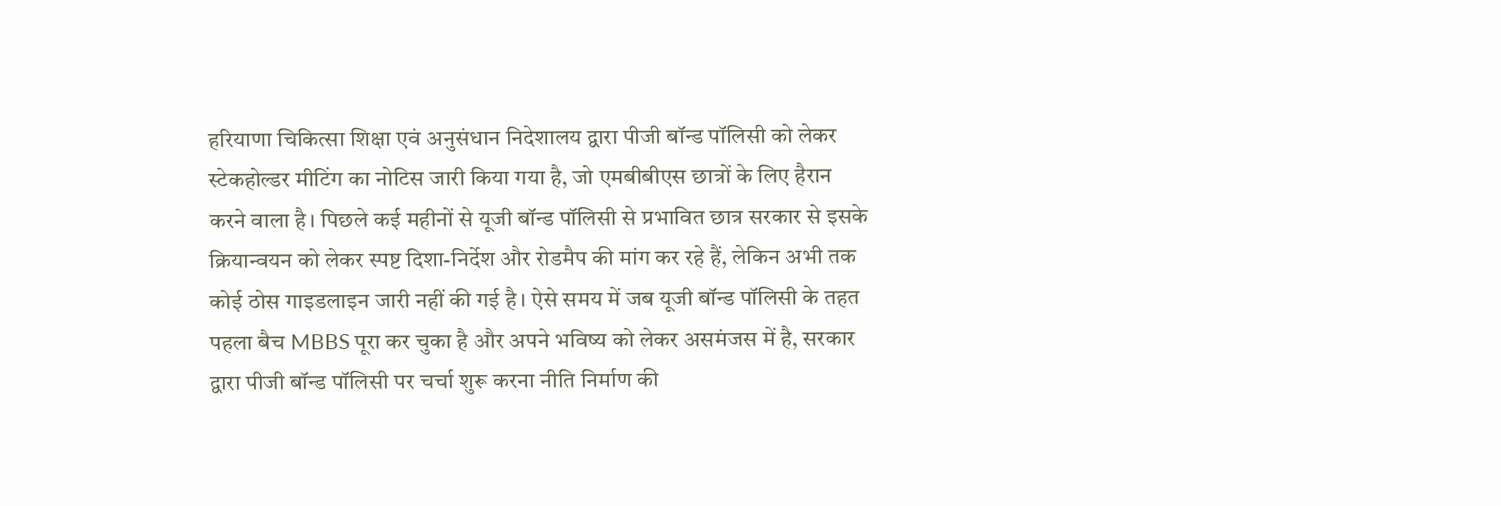हरियाणा चिकित्सा शिक्षा एवं अनुसंधान निदेशालय द्वारा पीजी बॉन्ड पॉलिसी को लेकर स्टेकहोल्डर मीटिंग का नोटिस जारी किया गया है, जो एमबीबीएस छात्रों के लिए हैरान करने वाला है। पिछले कई महीनों से यूजी बॉन्ड पॉलिसी से प्रभावित छात्र सरकार से इसके क्रियान्वयन को लेकर स्पष्ट दिशा-निर्देश और रोडमैप की मांग कर रहे हैं, लेकिन अभी तक कोई ठोस गाइडलाइन जारी नहीं की गई है। ऐसे समय में जब यूजी बॉन्ड पॉलिसी के तहत पहला बैच MBBS पूरा कर चुका है और अपने भविष्य को लेकर असमंजस में है, सरकार द्वारा पीजी बॉन्ड पॉलिसी पर चर्चा शुरू करना नीति निर्माण की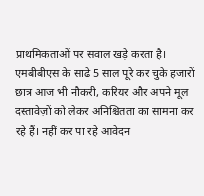प्राथमिकताओं पर सवाल खड़े करता है। एमबीबीएस के साढे 5 साल पूरे कर चुके हजारों छात्र आज भी नौकरी, करियर और अपने मूल दस्तावेज़ों को लेकर अनिश्चितता का सामना कर रहे हैं। नहीं कर पा रहे आवेदन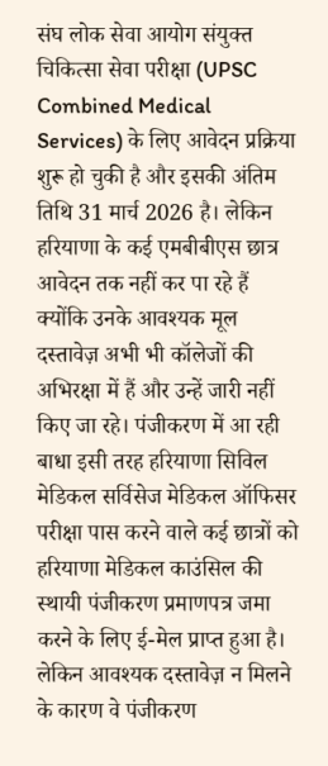संघ लोक सेवा आयोग संयुक्त चिकित्सा सेवा परीक्षा (UPSC Combined Medical Services) के लिए आवेदन प्रक्रिया शुरू हो चुकी है और इसकी अंतिम तिथि 31 मार्च 2026 है। लेकिन हरियाणा के कई एमबीबीएस छात्र आवेदन तक नहीं कर पा रहे हैं क्योंकि उनके आवश्यक मूल दस्तावेज़ अभी भी कॉलेजों की अभिरक्षा में हैं और उन्हें जारी नहीं किए जा रहे। पंजीकरण में आ रही बाधा इसी तरह हरियाणा सिविल मेडिकल सर्विसेज मेडिकल ऑफिसर परीक्षा पास करने वाले कई छात्रों को हरियाणा मेडिकल काउंसिल की स्थायी पंजीकरण प्रमाणपत्र जमा करने के लिए ई-मेल प्राप्त हुआ है। लेकिन आवश्यक दस्तावेज़ न मिलने के कारण वे पंजीकरण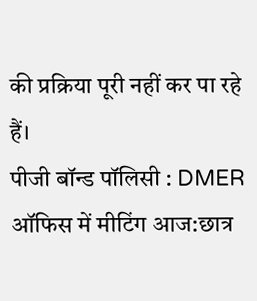की प्रक्रिया पूरी नहीं कर पा रहे हैं।
पीजी बॉन्ड पॉलिसी : DMER ऑफिस में मीटिंग आज:छात्र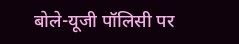बोले-यूजी पॉलिसी पर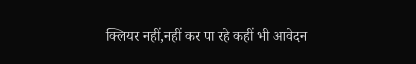क्लियर नहीं,नहीं कर पा रहे कहीं भी आवेदन